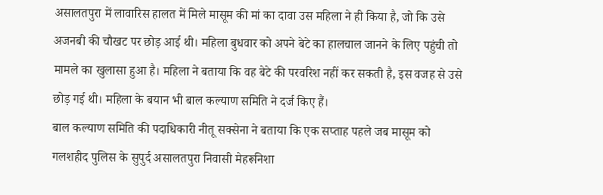असालतपुरा में लावारिस हालत में मिले मासूम की मां का दावा उस महिला ने ही किया है, जो कि उसे अजनबी की चौखट पर छोड़ आई थी। महिला बुधवार को अपने बेटे का हालचाल जानने के लिए पहुंची तो मामले का खुलासा हुआ है। महिला ने बताया कि वह बेटे की परवरिश नहीं कर सकती है, इस वजह से उसे छोड़ गई थी। महिला के बयान भी बाल कल्याण समिति ने दर्ज किए हैं।
बाल कल्याण समिति की पदाधिकारी नीतू सक्सेना ने बताया कि एक सप्ताह पहले जब मासूम को गलशहीद पुलिस के सुपुर्द असालतपुरा निवासी मेहरूनिशा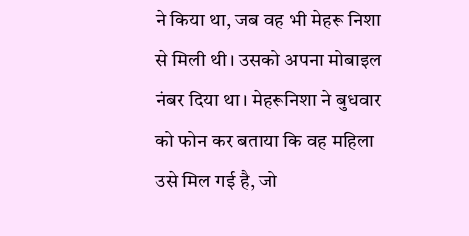ने किया था, जब वह भी मेहरू निशा से मिली थी। उसको अपना मोबाइल नंबर दिया था। मेहरूनिशा ने बुधवार को फोन कर बताया कि वह महिला उसे मिल गई है, जो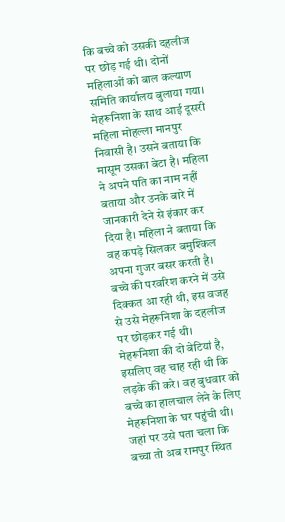कि बच्चे को उसकी दहलीज पर छोड़ गई थी। दोनों महिलाओं को बाल कल्याण समिति कार्यालय बुलाया गया। मेहरूनिशा के साथ आई दूसरी महिला मोहल्ला मानपुर निवासी है। उसने बताया कि मासूम उसका बेटा है। महिला ने अपने पति का नाम नहीं बताया और उनके बारे में जानकारी देने से इंकार कर दिया है। महिला ने बताया कि वह कपड़े सिलकर बमुश्किल अपना गुजर बसर करती है। बच्चे की परवरिश करने में उसे दिक्कत आ रही थी, इस वजह से उसे मेहरूनिशा के दहलीज पर छोड़कर गई थी। मेहरूनिशा की दो बेटियां है, इसलिए वह चाह रही थी कि लड़के की करे। वह बुधवार को बच्चे का हालचाल लेने के लिए मेहरूनिशा के घर पहुंची थी। जहां पर उसे पता चला कि बच्चा तो अब रामपुर स्थित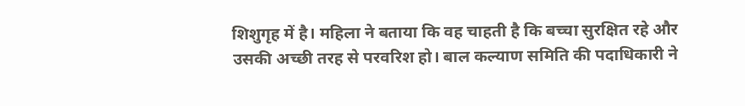शिशुगृह में है। महिला ने बताया कि वह चाहती है कि बच्चा सुरक्षित रहे और उसकी अच्छी तरह से परवरिश हो। बाल कल्याण समिति की पदाधिकारी ने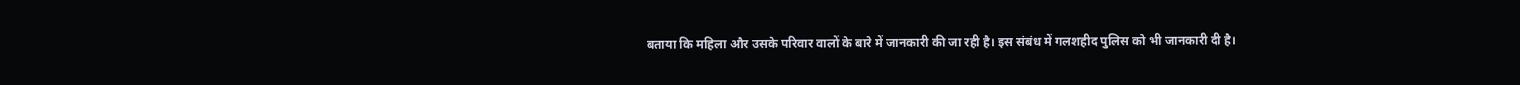बताया कि महिला और उसके परिवार वालों के बारे में जानकारी की जा रही है। इस संबंध में गलशहीद पुलिस को भी जानकारी दी है।